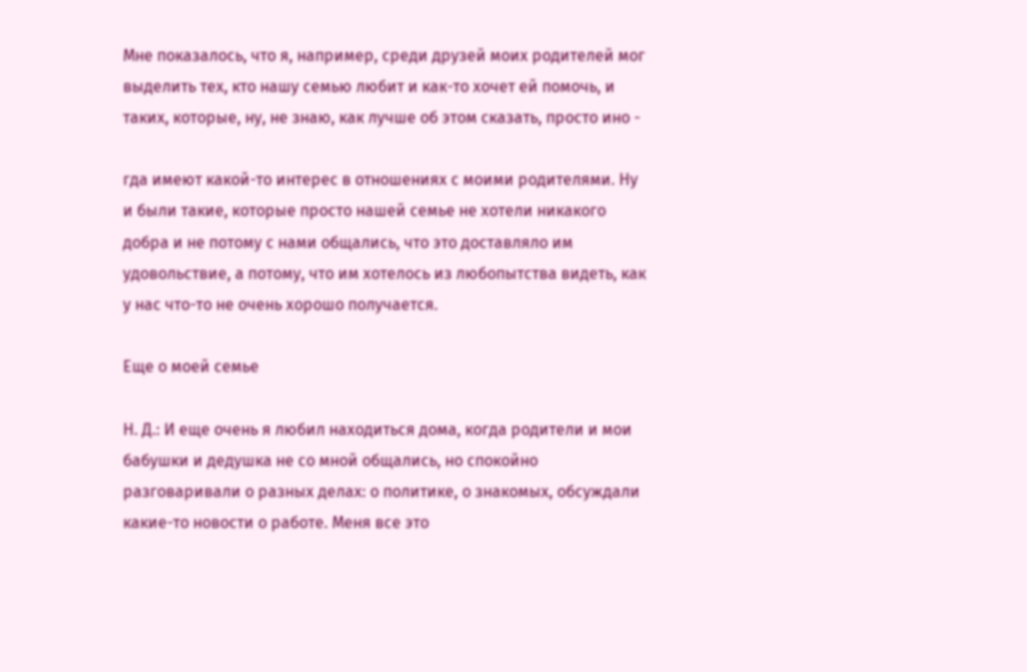Мне показалось, что я, например, среди друзей моих родителей мог выделить тех, кто нашу семью любит и как-то хочет ей помочь, и таких, которые, ну, не знаю, как лучше об этом сказать, просто ино -

гда имеют какой-то интерес в отношениях с моими родителями. Ну и были такие, которые просто нашей семье не хотели никакого добра и не потому с нами общались, что это доставляло им удовольствие, а потому, что им хотелось из любопытства видеть, как у нас что-то не очень хорошо получается.

Ещe о моей семье

Н. Д.: И еще очень я любил находиться дома, когда родители и мои бабушки и дедушка не со мной общались, но спокойно разговаривали о разных делах: о политике, о знакомых, обсуждали какие-то новости о работе. Меня все это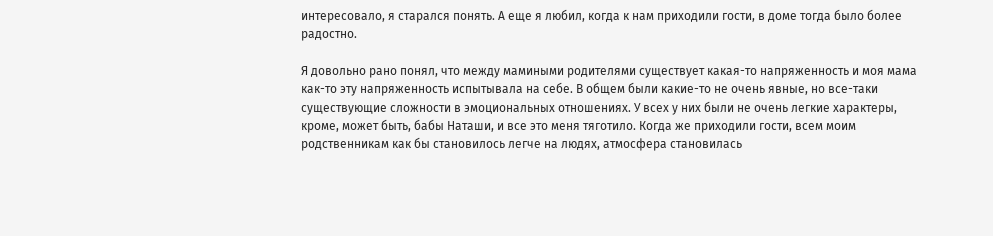интересовало, я старался понять. А еще я любил, когда к нам приходили гости, в доме тогда было более радостно.

Я довольно рано понял, что между мамиными родителями существует какая-то напряженность и моя мама как-то эту напряженность испытывала на себе. В общем были какие-то не очень явные, но все-таки существующие сложности в эмоциональных отношениях. У всех у них были не очень легкие характеры, кроме, может быть, бабы Наташи, и все это меня тяготило. Когда же приходили гости, всем моим родственникам как бы становилось легче на людях, атмосфера становилась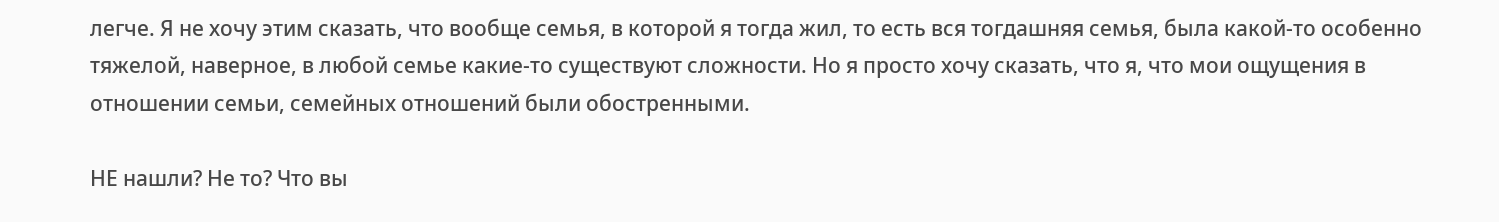легче. Я не хочу этим сказать, что вообще семья, в которой я тогда жил, то есть вся тогдашняя семья, была какой-то особенно тяжелой, наверное, в любой семье какие-то существуют сложности. Но я просто хочу сказать, что я, что мои ощущения в отношении семьи, семейных отношений были обостренными.

НЕ нашли? Не то? Что вы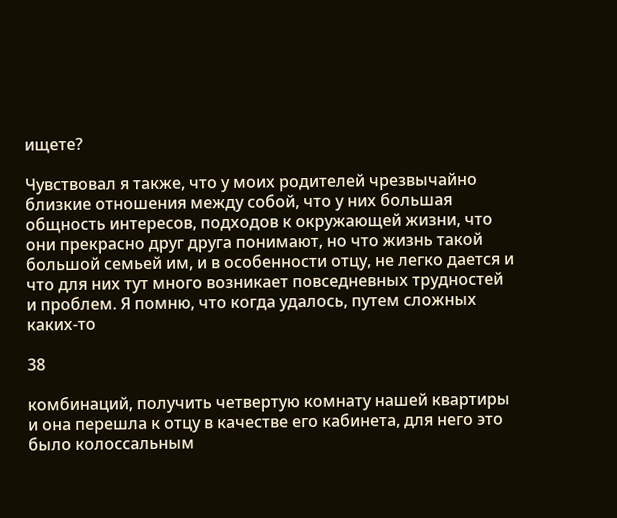ищете?

Чувствовал я также, что у моих родителей чрезвычайно близкие отношения между собой, что у них большая общность интересов, подходов к окружающей жизни, что они прекрасно друг друга понимают, но что жизнь такой большой семьей им, и в особенности отцу, не легко дается и что для них тут много возникает повседневных трудностей и проблем. Я помню, что когда удалось, путем сложных каких-то

38

комбинаций, получить четвертую комнату нашей квартиры и она перешла к отцу в качестве его кабинета, для него это было колоссальным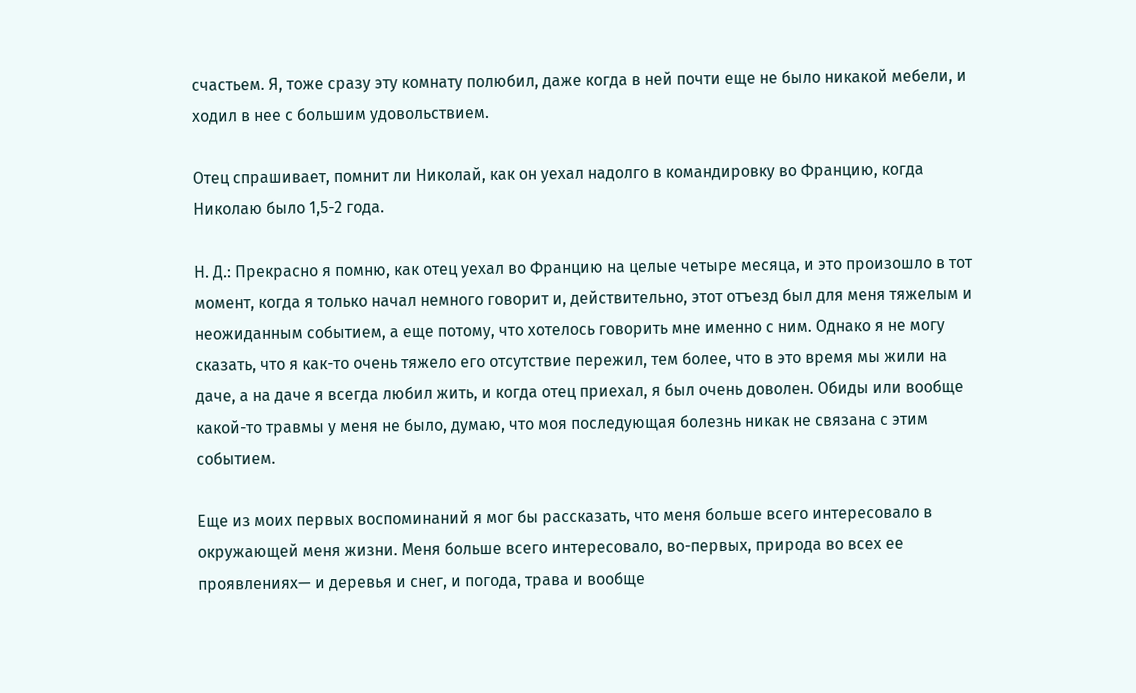счастьем. Я, тоже сразу эту комнату полюбил, даже когда в ней почти еще не было никакой мебели, и ходил в нее с большим удовольствием.

Отец спрашивает, помнит ли Николай, как он уехал надолго в командировку во Францию, когда Николаю было 1,5-2 года.

Н. Д.: Прекрасно я помню, как отец уехал во Францию на целые четыре месяца, и это произошло в тот момент, когда я только начал немного говорит и, действительно, этот отъезд был для меня тяжелым и неожиданным событием, а еще потому, что хотелось говорить мне именно с ним. Однако я не могу сказать, что я как-то очень тяжело его отсутствие пережил, тем более, что в это время мы жили на даче, а на даче я всегда любил жить, и когда отец приехал, я был очень доволен. Обиды или вообще какой-то травмы у меня не было, думаю, что моя последующая болезнь никак не связана с этим событием.

Еще из моих первых воспоминаний я мог бы рассказать, что меня больше всего интересовало в окружающей меня жизни. Меня больше всего интересовало, во-первых, природа во всех ее проявлениях— и деревья и снег, и погода, трава и вообще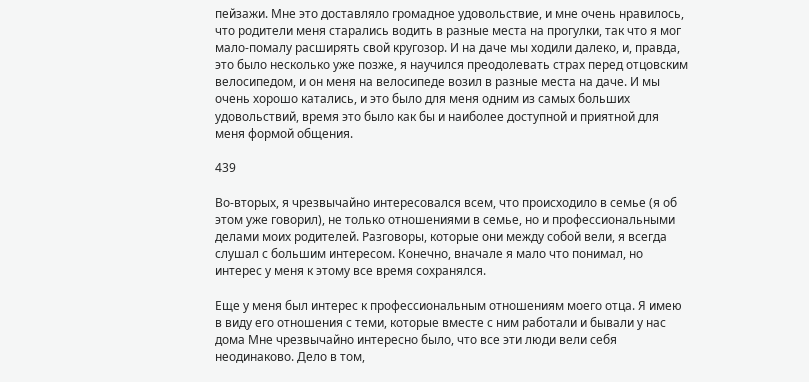пейзажи. Мне это доставляло громадное удовольствие, и мне очень нравилось, что родители меня старались водить в разные места на прогулки, так что я мог мало-помалу расширять свой кругозор. И на даче мы ходили далеко, и, правда, это было несколько уже позже, я научился преодолевать страх перед отцовским велосипедом, и он меня на велосипеде возил в разные места на даче. И мы очень хорошо катались, и это было для меня одним из самых больших удовольствий, время это было как бы и наиболее доступной и приятной для меня формой общения.

439

Во-вторых, я чрезвычайно интересовался всем, что происходило в семье (я об этом уже говорил), не только отношениями в семье, но и профессиональными делами моих родителей. Разговоры, которые они между собой вели, я всегда слушал с большим интересом. Конечно, вначале я мало что понимал, но интерес у меня к этому все время сохранялся.

Еще у меня был интерес к профессиональным отношениям моего отца. Я имею в виду его отношения с теми, которые вместе с ним работали и бывали у нас дома Мне чрезвычайно интересно было, что все эти люди вели себя неодинаково. Дело в том,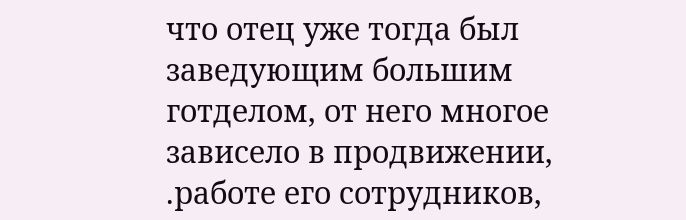что отец уже тогда был заведующим большим готделом, от него многое зависело в продвижении, .работе его сотрудников,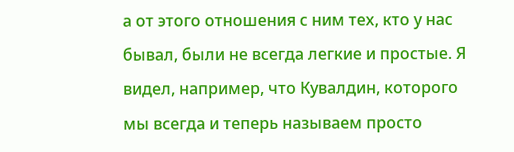а от этого отношения с ним тех, кто у нас бывал, были не всегда легкие и простые. Я видел, например, что Кувалдин, которого мы всегда и теперь называем просто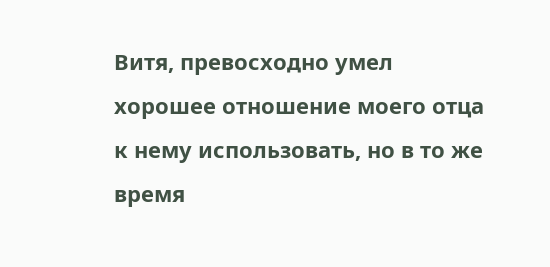Витя, превосходно умел хорошее отношение моего отца к нему использовать, но в то же время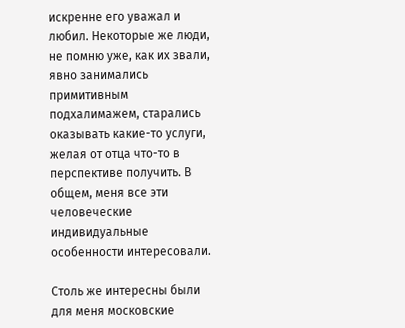искренне его уважал и любил. Некоторые же люди, не помню уже, как их звали, явно занимались примитивным подхалимажем, старались оказывать какие-то услуги, желая от отца что-то в перспективе получить. В общем, меня все эти человеческие индивидуальные особенности интересовали.

Столь же интересны были для меня московские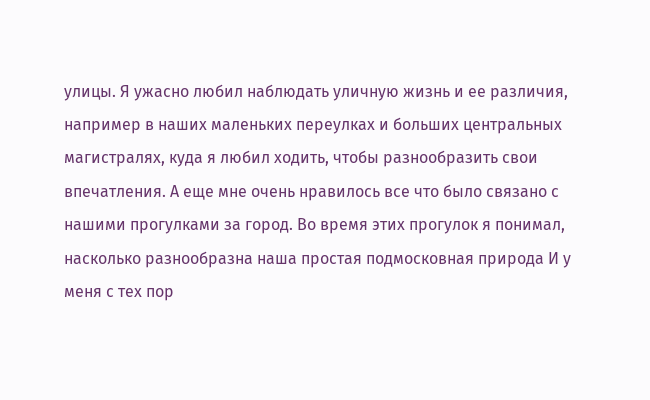улицы. Я ужасно любил наблюдать уличную жизнь и ее различия, например в наших маленьких переулках и больших центральных магистралях, куда я любил ходить, чтобы разнообразить свои впечатления. А еще мне очень нравилось все что было связано с нашими прогулками за город. Во время этих прогулок я понимал, насколько разнообразна наша простая подмосковная природа И у меня с тех пор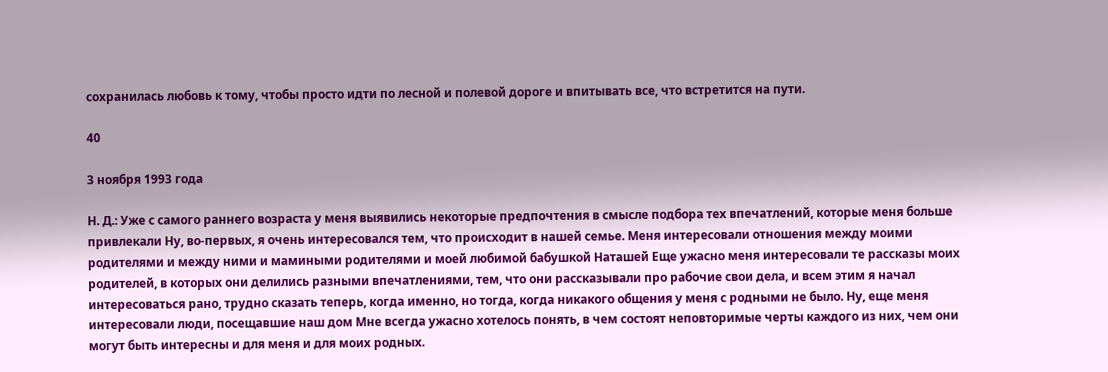сохранилась любовь к тому, чтобы просто идти по лесной и полевой дороге и впитывать все, что встретится на пути.

40

3 ноября 1993 года

Н. Д.: Уже с самого раннего возраста у меня выявились некоторые предпочтения в смысле подбора тех впечатлений, которые меня больше привлекали Ну, во-первых, я очень интересовался тем, что происходит в нашей семье. Меня интересовали отношения между моими родителями и между ними и мамиными родителями и моей любимой бабушкой Наташей Еще ужасно меня интересовали те рассказы моих родителей, в которых они делились разными впечатлениями, тем, что они рассказывали про рабочие свои дела, и всем этим я начал интересоваться рано, трудно сказать теперь, когда именно, но тогда, когда никакого общения у меня с родными не было. Ну, еще меня интересовали люди, посещавшие наш дом Мне всегда ужасно хотелось понять, в чем состоят неповторимые черты каждого из них, чем они могут быть интересны и для меня и для моих родных.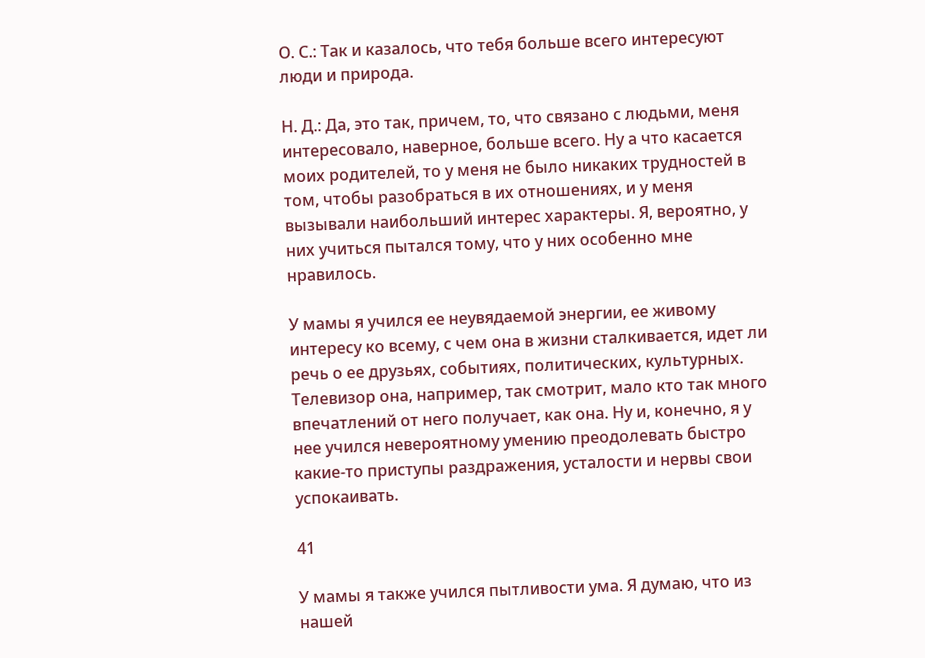О. С.: Так и казалось, что тебя больше всего интересуют люди и природа.

Н. Д.: Да, это так, причем, то, что связано с людьми, меня интересовало, наверное, больше всего. Ну а что касается моих родителей, то у меня не было никаких трудностей в том, чтобы разобраться в их отношениях, и у меня вызывали наибольший интерес характеры. Я, вероятно, у них учиться пытался тому, что у них особенно мне нравилось.

У мамы я учился ее неувядаемой энергии, ее живому интересу ко всему, с чем она в жизни сталкивается, идет ли речь о ее друзьях, событиях, политических, культурных. Телевизор она, например, так смотрит, мало кто так много впечатлений от него получает, как она. Ну и, конечно, я у нее учился невероятному умению преодолевать быстро какие-то приступы раздражения, усталости и нервы свои успокаивать.

41

У мамы я также учился пытливости ума. Я думаю, что из нашей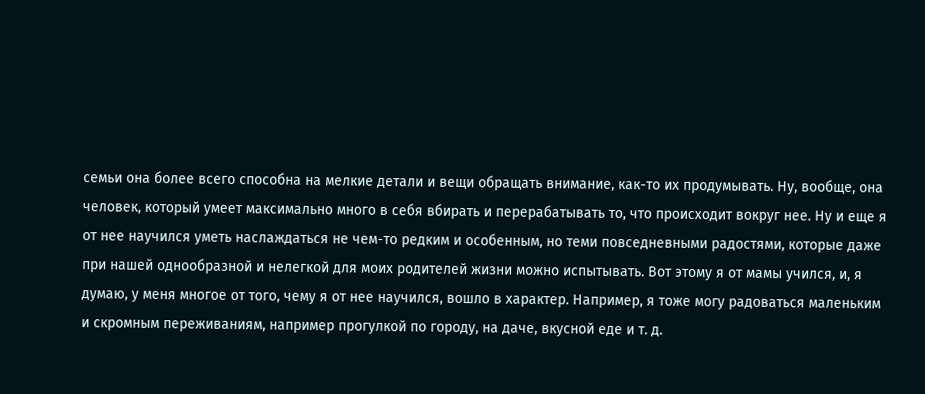семьи она более всего способна на мелкие детали и вещи обращать внимание, как-то их продумывать. Ну, вообще, она человек, который умеет максимально много в себя вбирать и перерабатывать то, что происходит вокруг нее. Ну и еще я от нее научился уметь наслаждаться не чем-то редким и особенным, но теми повседневными радостями, которые даже при нашей однообразной и нелегкой для моих родителей жизни можно испытывать. Вот этому я от мамы учился, и, я думаю, у меня многое от того, чему я от нее научился, вошло в характер. Например, я тоже могу радоваться маленьким и скромным переживаниям, например прогулкой по городу, на даче, вкусной еде и т. д.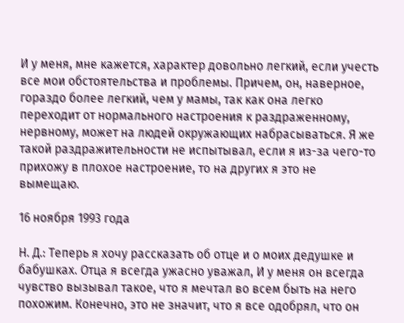И у меня, мне кажется, характер довольно легкий, если учесть все мои обстоятельства и проблемы. Причем, он, наверное, гораздо более легкий, чем у мамы, так как она легко переходит от нормального настроения к раздраженному, нервному, может на людей окружающих набрасываться. Я же такой раздражительности не испытывал, если я из-за чего-то прихожу в плохое настроение, то на других я это не вымещаю.

16 ноября 1993 года

Н. Д.: Теперь я хочу рассказать об отце и о моих дедушке и бабушках. Отца я всегда ужасно уважал, И у меня он всегда чувство вызывал такое, что я мечтал во всем быть на него похожим. Конечно, это не значит, что я все одобрял, что он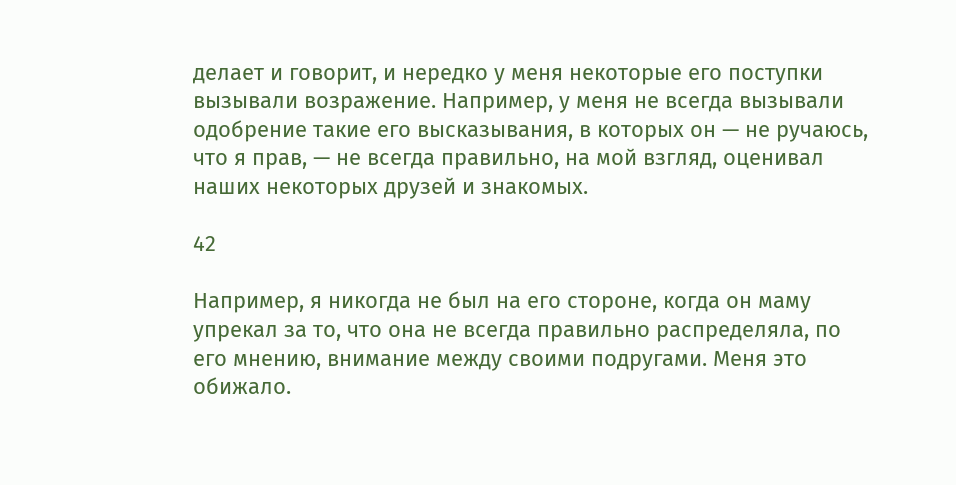делает и говорит, и нередко у меня некоторые его поступки вызывали возражение. Например, у меня не всегда вызывали одобрение такие его высказывания, в которых он — не ручаюсь, что я прав, — не всегда правильно, на мой взгляд, оценивал наших некоторых друзей и знакомых.

42

Например, я никогда не был на его стороне, когда он маму упрекал за то, что она не всегда правильно распределяла, по его мнению, внимание между своими подругами. Меня это обижало.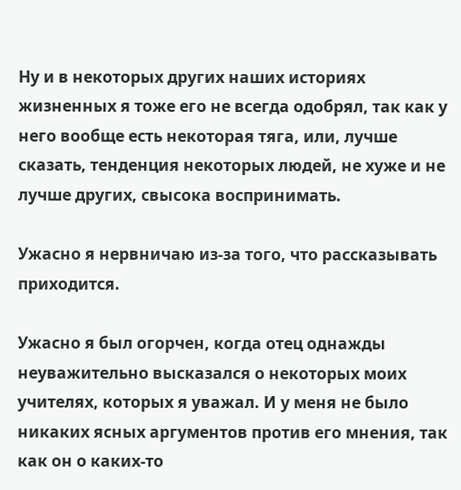Ну и в некоторых других наших историях жизненных я тоже его не всегда одобрял, так как у него вообще есть некоторая тяга, или, лучше сказать, тенденция некоторых людей, не хуже и не лучше других, свысока воспринимать.

Ужасно я нервничаю из-за того, что рассказывать приходится.

Ужасно я был огорчен, когда отец однажды неуважительно высказался о некоторых моих учителях, которых я уважал. И у меня не было никаких ясных аргументов против его мнения, так как он о каких-то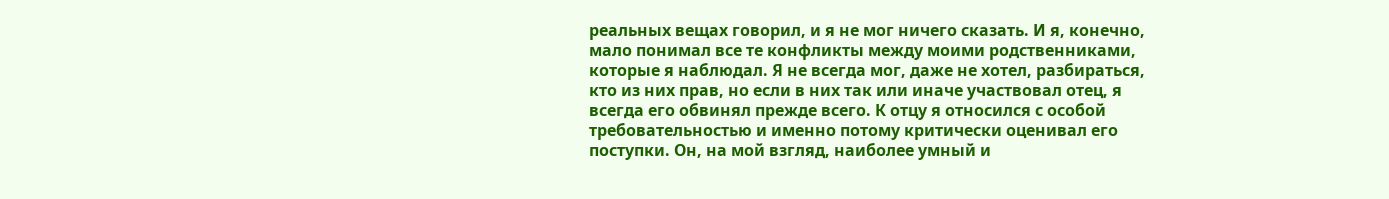реальных вещах говорил, и я не мог ничего сказать. И я, конечно, мало понимал все те конфликты между моими родственниками, которые я наблюдал. Я не всегда мог, даже не хотел, разбираться, кто из них прав, но если в них так или иначе участвовал отец, я всегда его обвинял прежде всего. К отцу я относился с особой требовательностью и именно потому критически оценивал его поступки. Он, на мой взгляд, наиболее умный и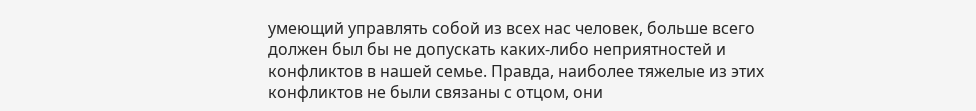умеющий управлять собой из всех нас человек, больше всего должен был бы не допускать каких-либо неприятностей и конфликтов в нашей семье. Правда, наиболее тяжелые из этих конфликтов не были связаны с отцом, они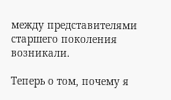между представителями старшего поколения возникали.

Теперь о том, почему я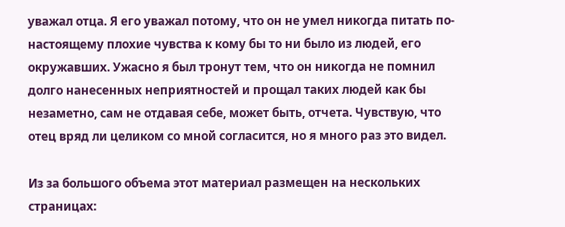уважал отца. Я его уважал потому, что он не умел никогда питать по-настоящему плохие чувства к кому бы то ни было из людей, его окружавших. Ужасно я был тронут тем, что он никогда не помнил долго нанесенных неприятностей и прощал таких людей как бы незаметно, сам не отдавая себе, может быть, отчета. Чувствую, что отец вряд ли целиком со мной согласится, но я много раз это видел.

Из за большого объема этот материал размещен на нескольких страницах: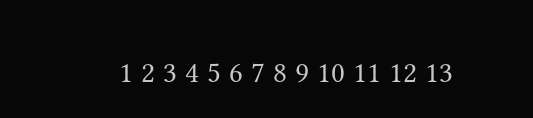1 2 3 4 5 6 7 8 9 10 11 12 13